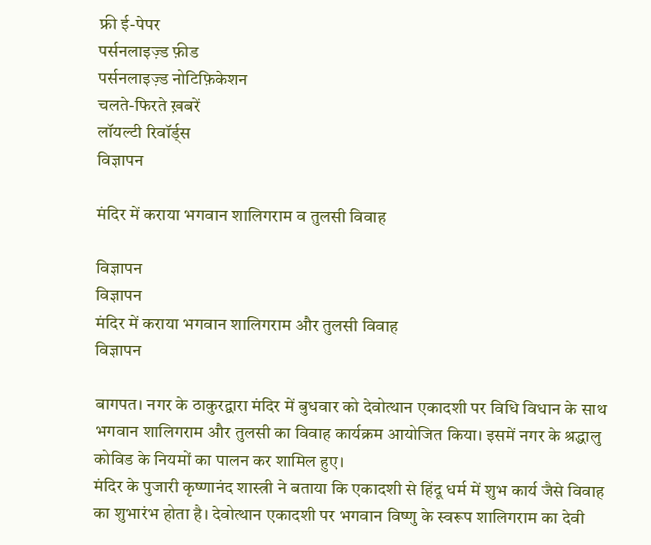फ्री ई-पेपर
पर्सनलाइज़्ड फ़ीड
पर्सनलाइज़्ड नोटिफ़िकेशन
चलते-फिरते ख़बरें
लॉयल्टी रिवॉर्ड्स
विज्ञापन

मंदिर में कराया भगवान शालिगराम व तुलसी विवाह

विज्ञापन
विज्ञापन
मंदिर में कराया भगवान शालिगराम और तुलसी विवाह
विज्ञापन

बागपत। नगर के ठाकुरद्वारा मंदिर में बुधवार को देवोत्थान एकादशी पर विधि विधान के साथ भगवान शालिगराम और तुलसी का विवाह कार्यक्रम आयोजित किया। इसमें नगर के श्रद्धालु कोविड के नियमों का पालन कर शामिल हुए।
मंदिर के पुजारी कृष्णानंद शास्त्री ने बताया कि एकादशी से हिंदू धर्म में शुभ कार्य जैसे विवाह का शुभारंभ होता है। देवोत्थान एकादशी पर भगवान विष्णु के स्वरूप शालिगराम का देवी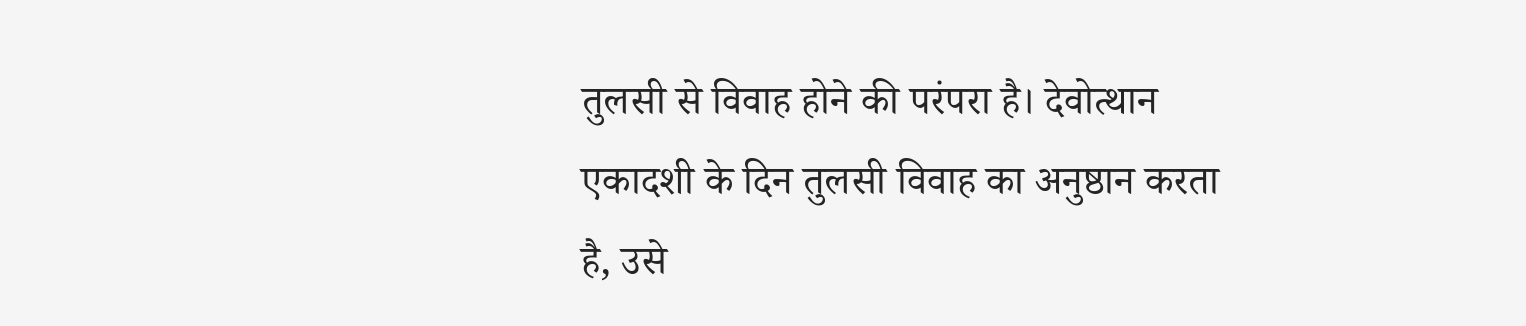तुलसी से विवाह होने की परंपरा है। देवोत्थान एकादशी के दिन तुलसी विवाह का अनुष्ठान करता है, उसे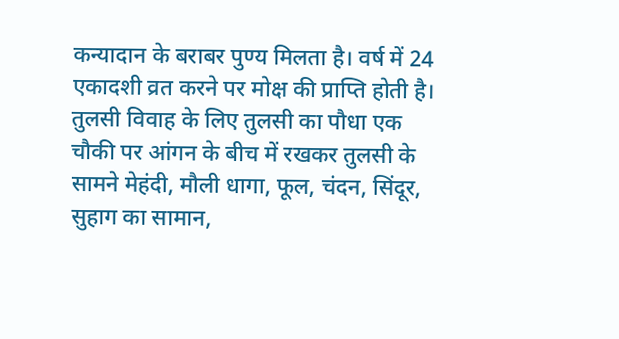कन्यादान के बराबर पुण्य मिलता है। वर्ष में 24 एकादशी व्रत करने पर मोक्ष की प्राप्ति होती है। तुलसी विवाह के लिए तुलसी का पौधा एक चौकी पर आंगन के बीच में रखकर तुलसी के सामने मेहंदी, मौली धागा, फूल, चंदन, सिंदूर, सुहाग का सामान,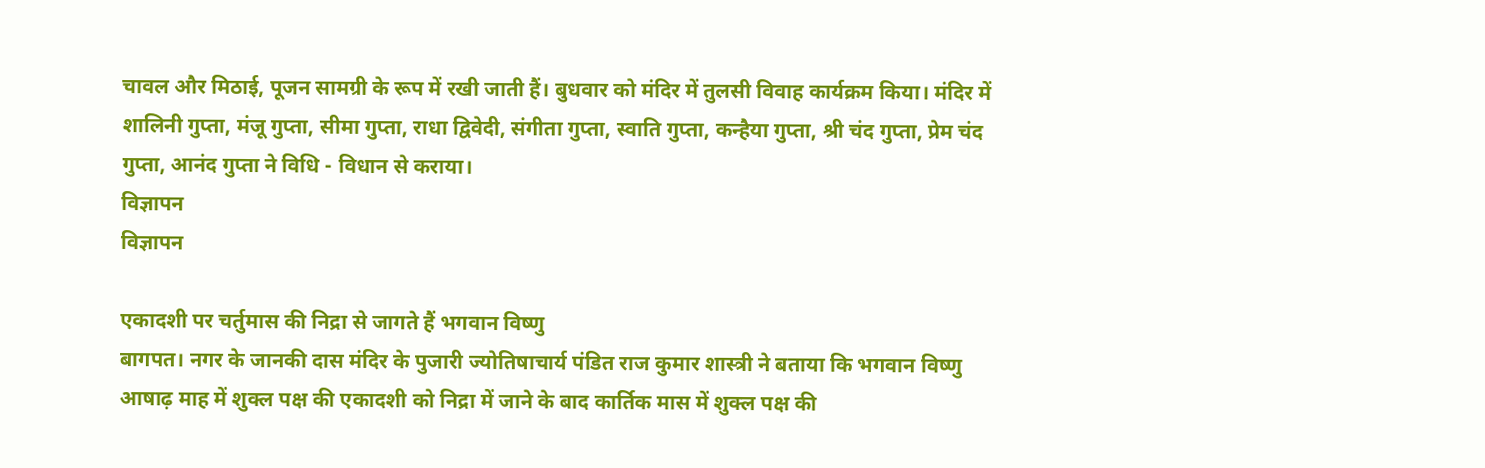चावल और मिठाई, पूजन सामग्री के रूप में रखी जाती हैं। बुधवार को मंदिर में तुलसी विवाह कार्यक्रम किया। मंदिर में शालिनी गुप्ता, मंजू गुप्ता, सीमा गुप्ता, राधा द्विवेदी, संगीता गुप्ता, स्वाति गुप्ता, कन्हैया गुप्ता, श्री चंद गुप्ता, प्रेम चंद गुप्ता, आनंद गुप्ता ने विधि - विधान से कराया।
विज्ञापन
विज्ञापन

एकादशी पर चर्तुमास की निद्रा से जागते हैं भगवान विष्णु
बागपत। नगर के जानकी दास मंदिर के पुजारी ज्योतिषाचार्य पंडित राज कुमार शास्त्री ने बताया कि भगवान विष्णु आषाढ़ माह में शुक्ल पक्ष की एकादशी को निद्रा में जाने के बाद कार्तिक मास में शुक्ल पक्ष की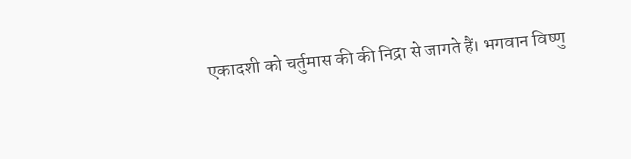एकादशी को चर्तुमास की की निद्रा से जागते हैं। भगवान विष्णु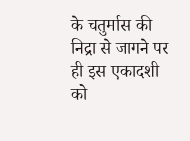के चतुर्मास की निद्रा से जागने पर ही इस एकादशी को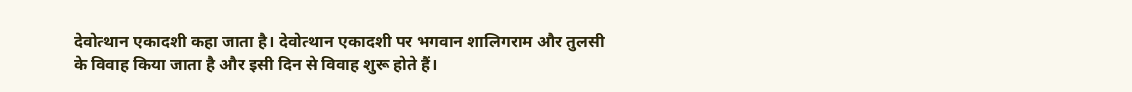देवोत्थान एकादशी कहा जाता है। देवोत्थान एकादशी पर भगवान शालिगराम और तुलसी के विवाह किया जाता है और इसी दिन से विवाह शुरू होते हैं।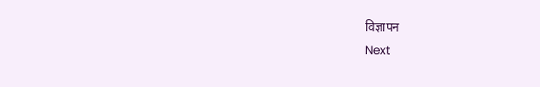विज्ञापन
Next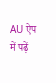AU ऐप में पढ़ें